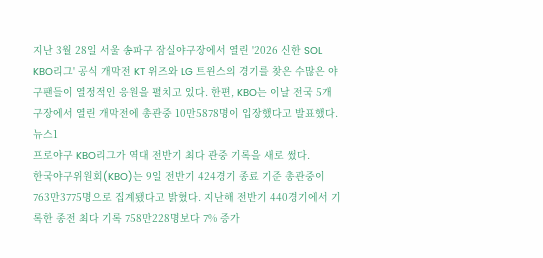지난 3월 28일 서울 송파구 잠실야구장에서 열린 '2026 신한 SOL KBO리그' 공식 개막전 KT 위즈와 LG 트윈스의 경기를 찾은 수많은 야구팬들이 열정적인 응원을 펼치고 있다. 한편, KBO는 이날 전국 5개 구장에서 열린 개막전에 총관중 10만5878명이 입장했다고 발표했다. 뉴스1
프로야구 KBO리그가 역대 전반기 최다 관중 기록을 새로 썼다.
한국야구위원회(KBO)는 9일 전반기 424경기 종료 기준 총관중이 763만3775명으로 집계됐다고 밝혔다. 지난해 전반기 440경기에서 기록한 종전 최다 기록 758만228명보다 7% 증가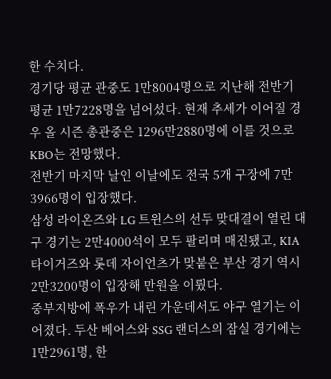한 수치다.
경기당 평균 관중도 1만8004명으로 지난해 전반기 평균 1만7228명을 넘어섰다. 현재 추세가 이어질 경우 올 시즌 총관중은 1296만2880명에 이를 것으로 KBO는 전망했다.
전반기 마지막 날인 이날에도 전국 5개 구장에 7만3966명이 입장했다.
삼성 라이온즈와 LG 트윈스의 선두 맞대결이 열린 대구 경기는 2만4000석이 모두 팔리며 매진됐고, KIA 타이거즈와 롯데 자이언츠가 맞붙은 부산 경기 역시 2만3200명이 입장해 만원을 이뤘다.
중부지방에 폭우가 내린 가운데서도 야구 열기는 이어졌다. 두산 베어스와 SSG 랜더스의 잠실 경기에는 1만2961명, 한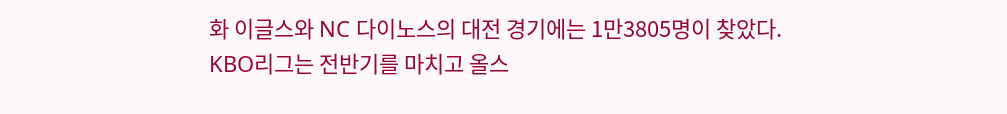화 이글스와 NC 다이노스의 대전 경기에는 1만3805명이 찾았다.
KBO리그는 전반기를 마치고 올스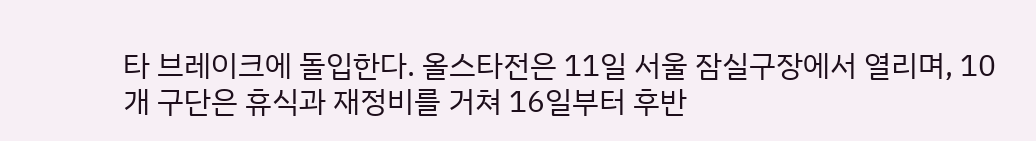타 브레이크에 돌입한다. 올스타전은 11일 서울 잠실구장에서 열리며, 10개 구단은 휴식과 재정비를 거쳐 16일부터 후반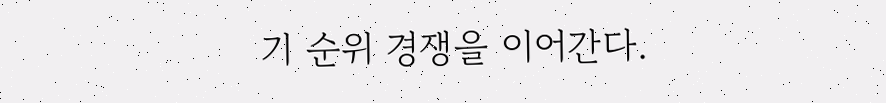기 순위 경쟁을 이어간다.